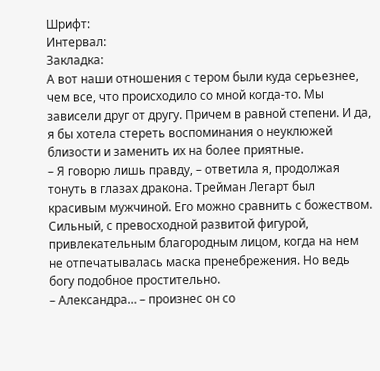Шрифт:
Интервал:
Закладка:
А вот наши отношения с тером были куда серьезнее, чем все, что происходило со мной когда-то. Мы зависели друг от другу. Причем в равной степени. И да, я бы хотела стереть воспоминания о неуклюжей близости и заменить их на более приятные.
– Я говорю лишь правду, – ответила я, продолжая тонуть в глазах дракона. Трейман Легарт был красивым мужчиной. Его можно сравнить с божеством. Сильный, с превосходной развитой фигурой, привлекательным благородным лицом, когда на нем не отпечатывалась маска пренебрежения. Но ведь богу подобное простительно.
– Александра… – произнес он со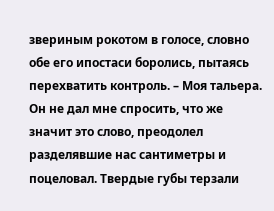звериным рокотом в голосе, словно обе его ипостаси боролись, пытаясь перехватить контроль. – Моя тальера.
Он не дал мне спросить, что же значит это слово, преодолел разделявшие нас сантиметры и поцеловал. Твердые губы терзали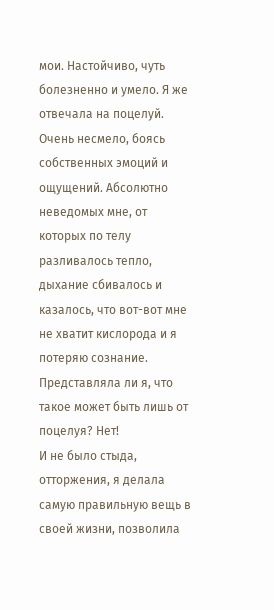мои. Настойчиво, чуть болезненно и умело. Я же отвечала на поцелуй. Очень несмело, боясь собственных эмоций и ощущений. Абсолютно неведомых мне, от которых по телу разливалось тепло, дыхание сбивалось и казалось, что вот-вот мне не хватит кислорода и я потеряю сознание. Представляла ли я, что такое может быть лишь от поцелуя? Нет!
И не было стыда, отторжения, я делала самую правильную вещь в своей жизни, позволила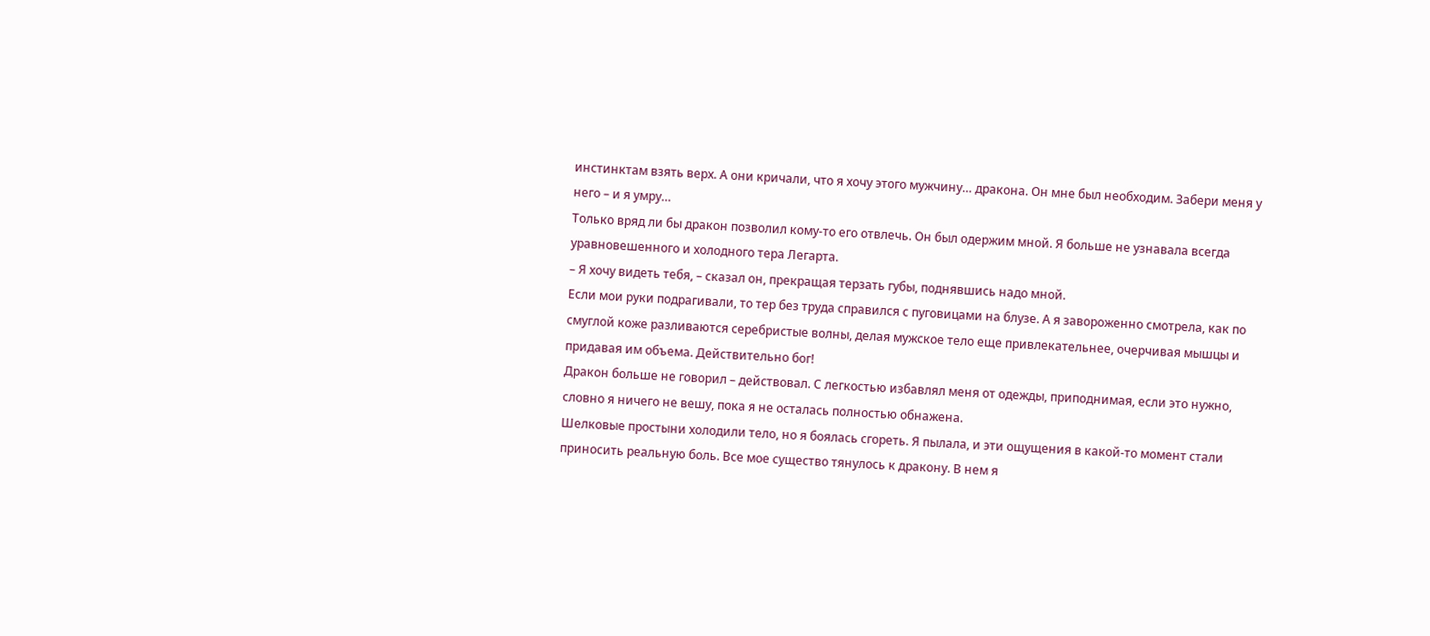инстинктам взять верх. А они кричали, что я хочу этого мужчину… дракона. Он мне был необходим. Забери меня у него – и я умру…
Только вряд ли бы дракон позволил кому-то его отвлечь. Он был одержим мной. Я больше не узнавала всегда уравновешенного и холодного тера Легарта.
– Я хочу видеть тебя, – сказал он, прекращая терзать губы, поднявшись надо мной.
Если мои руки подрагивали, то тер без труда справился с пуговицами на блузе. А я завороженно смотрела, как по смуглой коже разливаются серебристые волны, делая мужское тело еще привлекательнее, очерчивая мышцы и придавая им объема. Действительно бог!
Дракон больше не говорил – действовал. С легкостью избавлял меня от одежды, приподнимая, если это нужно, словно я ничего не вешу, пока я не осталась полностью обнажена.
Шелковые простыни холодили тело, но я боялась сгореть. Я пылала, и эти ощущения в какой-то момент стали приносить реальную боль. Все мое существо тянулось к дракону. В нем я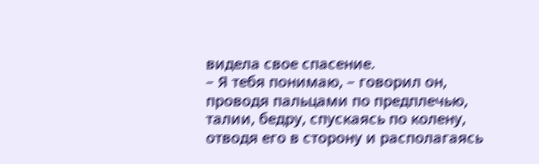видела свое спасение.
– Я тебя понимаю, – говорил он, проводя пальцами по предплечью, талии, бедру, спускаясь по колену, отводя его в сторону и располагаясь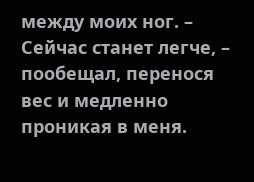между моих ног. – Сейчас станет легче, – пообещал, перенося вес и медленно проникая в меня.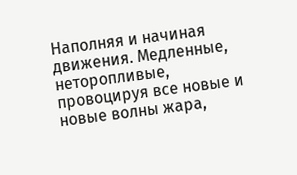Наполняя и начиная движения. Медленные, неторопливые, провоцируя все новые и новые волны жара,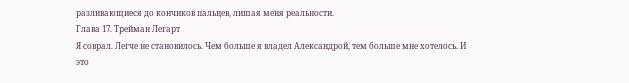разливающиеся до кончиков пальцев, лишая меня реальности.
Глава 17. Трейман Легарт
Я соврал. Легче не становилось. Чем больше я владел Александрой, тем больше мне хотелось. И это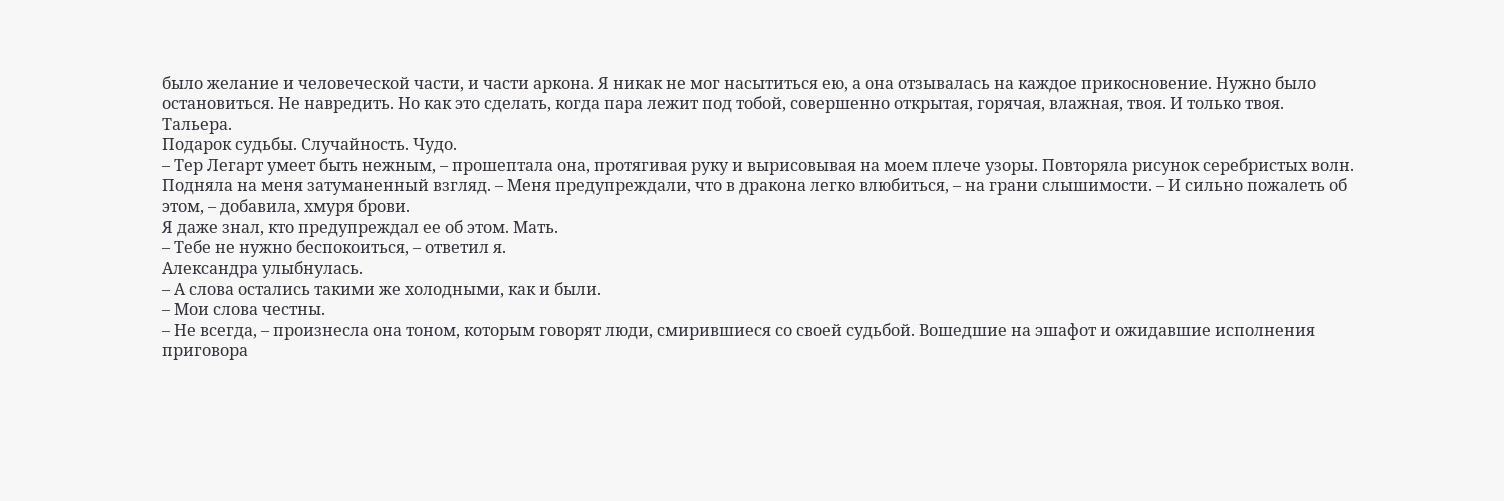было желание и человеческой части, и части аркона. Я никак не мог насытиться ею, а она отзывалась на каждое прикосновение. Нужно было остановиться. Не навредить. Но как это сделать, когда пара лежит под тобой, совершенно открытая, горячая, влажная, твоя. И только твоя.
Тальера.
Подарок судьбы. Случайность. Чудо.
– Тер Легарт умеет быть нежным, – прошептала она, протягивая руку и вырисовывая на моем плече узоры. Повторяла рисунок серебристых волн. Подняла на меня затуманенный взгляд. – Меня предупреждали, что в дракона легко влюбиться, – на грани слышимости. – И сильно пожалеть об этом, – добавила, хмуря брови.
Я даже знал, кто предупреждал ее об этом. Мать.
– Тебе не нужно беспокоиться, – ответил я.
Александра улыбнулась.
– А слова остались такими же холодными, как и были.
– Мои слова честны.
– Не всегда, – произнесла она тоном, которым говорят люди, смирившиеся со своей судьбой. Вошедшие на эшафот и ожидавшие исполнения приговора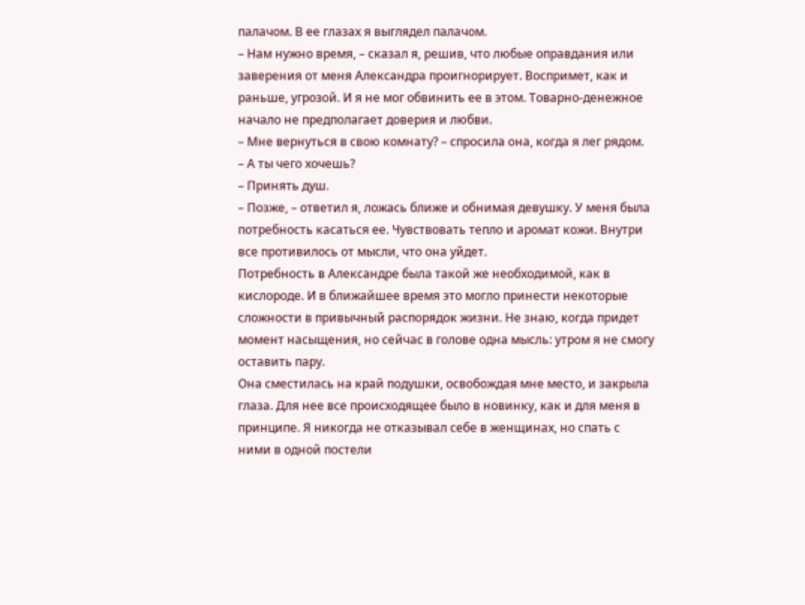палачом. В ее глазах я выглядел палачом.
– Нам нужно время, – сказал я, решив, что любые оправдания или заверения от меня Александра проигнорирует. Воспримет, как и раньше, угрозой. И я не мог обвинить ее в этом. Товарно-денежное начало не предполагает доверия и любви.
– Мне вернуться в свою комнату? – спросила она, когда я лег рядом.
– А ты чего хочешь?
– Принять душ.
– Позже, – ответил я, ложась ближе и обнимая девушку. У меня была потребность касаться ее. Чувствовать тепло и аромат кожи. Внутри все противилось от мысли, что она уйдет.
Потребность в Александре была такой же необходимой, как в кислороде. И в ближайшее время это могло принести некоторые сложности в привычный распорядок жизни. Не знаю, когда придет момент насыщения, но сейчас в голове одна мысль: утром я не смогу оставить пару.
Она сместилась на край подушки, освобождая мне место, и закрыла глаза. Для нее все происходящее было в новинку, как и для меня в принципе. Я никогда не отказывал себе в женщинах, но спать с ними в одной постели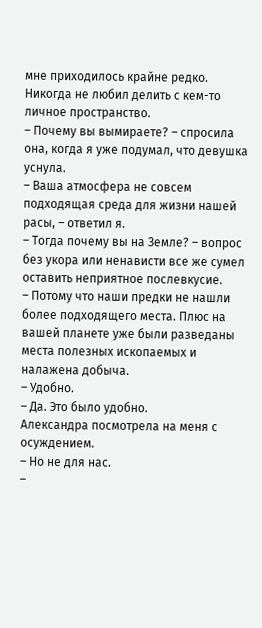мне приходилось крайне редко. Никогда не любил делить с кем-то личное пространство.
– Почему вы вымираете? – спросила она, когда я уже подумал, что девушка уснула.
– Ваша атмосфера не совсем подходящая среда для жизни нашей расы, – ответил я.
– Тогда почему вы на Земле? – вопрос без укора или ненависти все же сумел оставить неприятное послевкусие.
– Потому что наши предки не нашли более подходящего места. Плюс на вашей планете уже были разведаны места полезных ископаемых и налажена добыча.
– Удобно.
– Да. Это было удобно.
Александра посмотрела на меня с осуждением.
– Но не для нас.
–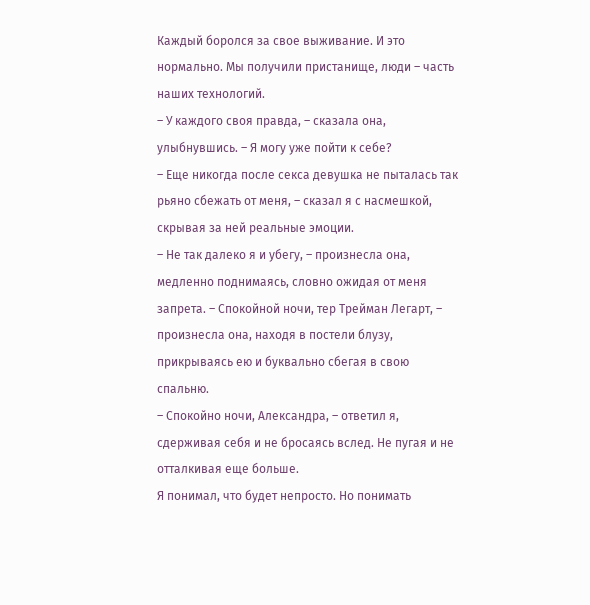Каждый боролся за свое выживание. И это нормально. Мы получили пристанище, люди – часть наших технологий.
– У каждого своя правда, – сказала она, улыбнувшись. – Я могу уже пойти к себе?
– Еще никогда после секса девушка не пыталась так рьяно сбежать от меня, – сказал я с насмешкой, скрывая за ней реальные эмоции.
– Не так далеко я и убегу, – произнесла она, медленно поднимаясь, словно ожидая от меня запрета. – Спокойной ночи, тер Трейман Легарт, – произнесла она, находя в постели блузу, прикрываясь ею и буквально сбегая в свою спальню.
– Спокойно ночи, Александра, – ответил я, сдерживая себя и не бросаясь вслед. Не пугая и не отталкивая еще больше.
Я понимал, что будет непросто. Но понимать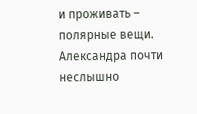и проживать – полярные вещи.
Александра почти неслышно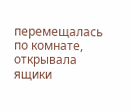перемещалась по комнате, открывала ящики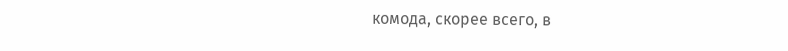комода, скорее всего, в